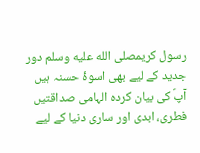رسول کریمصلى الله عليه وسلم دور جدید کے لیے بھی اسوۂ حسنہ ہیں
آپؐ کی بیان کردہ الہامی صداقتیں فطری، ابدی اور ساری دنیا کے لیے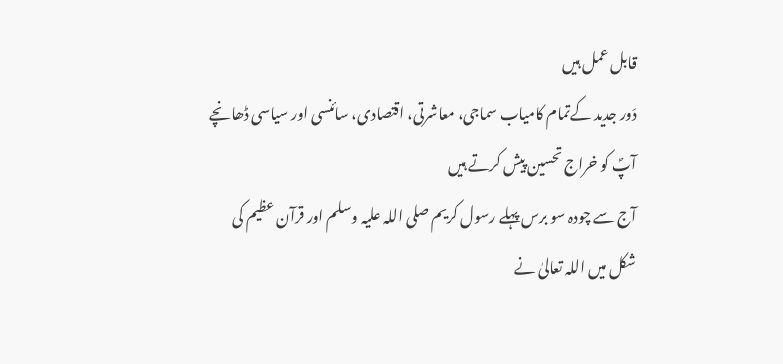قابل عمل ہیں
دَور جدید کےتمام کامیاب سماجی، معاشرتی، اقتصادی، سائنسی اور سیاسی ڈھانچے آپؐ کو خراج تحسین پیش کرتے ہیں
آج سے چودہ سو برس پہلے رسول کریم صلی اللہ علیہ وسلم اور قرآن عظیم کی شکل میں اللہ تعالیٰ نے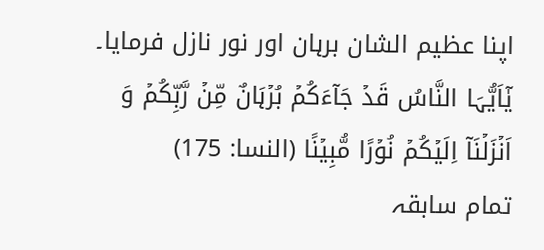اپنا عظیم الشان برہان اور نور نازل فرمایا۔
یٰۤاَیُّہَا النَّاسُ قَدۡ جَآءَکُمۡ بُرۡہَانٌ مِّنۡ رَّبِّکُمۡ وَ اَنۡزَلۡنَاۤ اِلَیۡکُمۡ نُوۡرًا مُّبِیۡنًا (النسا: 175)
تمام سابقہ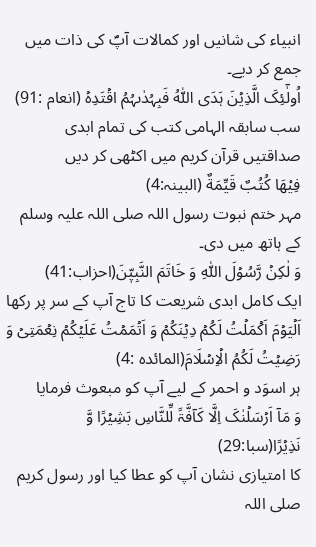انبیاء کی شانیں اور کمالات آپؐ کی ذات میں جمع کر دیے۔
اُولٰٓئِکَ الَّذِیۡنَ ہَدَی اللّٰہُ فَبِہُدٰٮہُمُ اقۡتَدِہۡ (انعام :91)
سب سابقہ الہامی کتب کی تمام ابدی صداقتیں قرآن کریم میں اکٹھی کر دیں
فِيْهَا كُتُبٌ قَيِّمَةٌ (البینہ:4)
مہر ختم نبوت رسول اللہ صلی اللہ علیہ وسلم کے ہاتھ میں دی۔
وَ لٰکِنۡ رَّسُوۡلَ اللّٰہِ وَ خَاتَمَ النَّبِیّٖنَ(احزاب:41)
ایک کامل ابدی شریعت کا تاج آپ کے سر پر رکھا
اَلۡیَوۡمَ اَکۡمَلۡتُ لَکُمۡ دِیۡنَکُمۡ وَ اَتۡمَمۡتُ عَلَیۡکُمۡ نِعۡمَتِیۡ وَ رَضِیۡتُ لَکُمُ الۡاِسۡلَامَ(المائدہ :4)
ہر اسوَد و احمر کے لیے آپ کو مبعوث فرمایا
وَ مَاۤ اَرۡسَلۡنٰکَ اِلَّا کَآفَّۃً لِّلنَّاسِ بَشِیۡرًا وَّ نَذِیۡرًا(سبا:29)
کا امتیازی نشان آپ کو عطا کیا اور رسول کریم صلی اللہ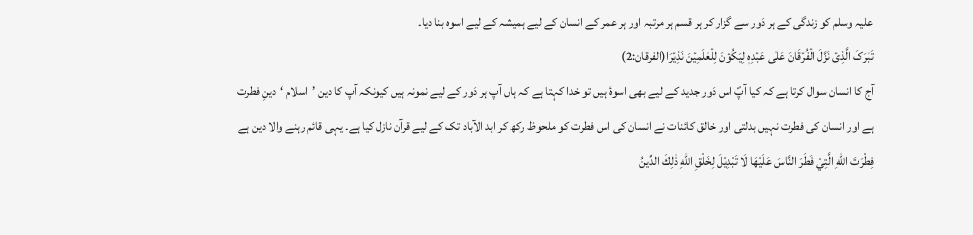علیہ وسلم کو زندگی کے ہر دَور سے گزار کر ہر قسم ہر مرتبہ اور ہر عمر کے انسان کے لیے ہمیشہ کے لیے اسوہ بنا دیا۔
تَبٰرَکَ الَّذِیۡ نَزَّلَ الۡفُرۡقَانَ عَلٰی عَبۡدِہٖ لِیَکُوۡنَ لِلۡعٰلَمِیۡنَ نَذِیۡرَا(الفرقان:2)
آج کا انسان سوال کرتا ہے کہ کیا آپؐ اس دَور جدید کے لیے بھی اسوۂ ہیں تو خدا کہتا ہے کہ ہاں آپ ہر دَور کے لیے نمونہ ہیں کیونکہ آپ کا دین ’اسلام ‘دینِ فطرت ہے اور انسان کی فطرت نہیں بدلتی اور خالق کائنات نے انسان کی اس فطرت کو ملحوظ رکھ کر ابد الآباد تک کے لیے قرآن نازل کیا ہے۔ یہی قائم رہنے والا دین ہے
فِطْرَتَ اللّٰهِ الَّتِيْ فَطَرَ النَّاسَ عَلَيْهَا لَا تَبْدِيْلَ لِخَلْقِ اللّٰهِ ذٰلِكَ الدِّينُ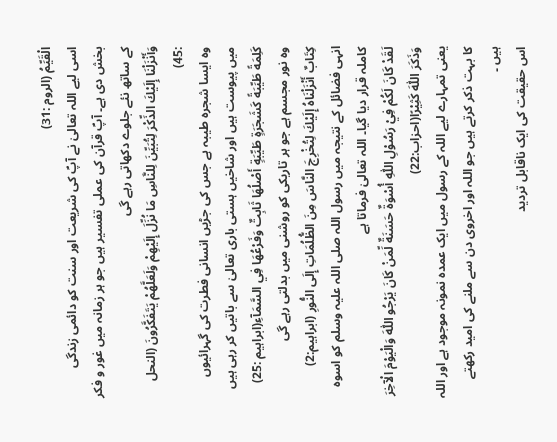الْقَيِّمُ (الروم :31)
اسی لیے اللہ تعالیٰ نے آپؐ کی شریعت اور سنت کو دائمی زندگی بخش دی ہے۔ آپؐ قرآن کی عملی تفسیر ہیں جو ہر زمانہ میں غور و فکر کے ساتھ نئے جلوے دکھاتی رہے گی
وَأَنْزَلْنَا إِلَيْكَ الذِّكْرَ لِتُبَيِّنَ لِلنَّاسِ مَا نُزِّلَ إِلَيْهِمْ وَلَعَلَّهُمْ يَتَفَكَّرُونَ (النحل :45)
وہ ایسا شجرہ طیبہ ہے جس کی جڑیں انسانی فطرت کی گہرائیوں میں پیوست ہیں اور شاخیں ہستی باری تعالیٰ سے باتیں کر رہی ہیں
كَلِمَةً طَيِّبَةً كَشَجَرَةٍ طَيِّبَةٍ أَصْلُهَا ثَابِتٌ وَفَرْعُهَا فِي السَّمَآءِ(ابراہیم :25)
وہ نور مجسم ہے جو ہر تاریکی کو روشنی میں بدلتی رہے گی
كِتَابٌ أَنْزَلْنَاهُ إِلَيْكَ لِتُخْرِجَ النَّاسَ مِنَ الظُّلُمَاتِ إِلَى النُّورِ (ابراہیم:2)
انہی فضائل کے نتیجہ میں رسول اللہ صلی اللہ علیہ وسلم کو اسوہ کاملہ قرار دیا گیا۔ اللہ تعالیٰ فرماتا ہے
لَقَدْ كَانَ لَكُمْ فِيْ رَسُوْلِ اللّٰهِ أُسْوَةٌ حَسَنَةٌ لِّمَنْ كَانَ يَرْجُو اللّٰهَ وَالْيَوْمَ الْآخِرَ وَذَكَرَ اللّٰهَ كَثِيْرًا(احزاب:22)
یعنی تمہارے لیے اللہ کے رسول میں ایک عمدہ نمونہ موجود ہے اور اللہ کا بہت ذکر کرتے ہیں جو اللہ اور اخروی دن سے ملنے کی امید رکھتے ہیں ۔
اس حقیقت کی ایک ناقابل تردید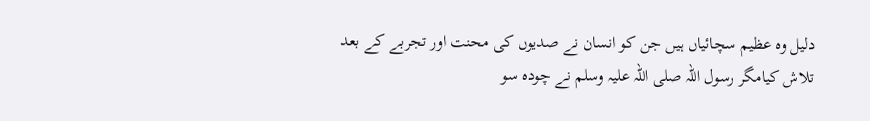دلیل وہ عظیم سچائیاں ہیں جن کو انسان نے صدیوں کی محنت اور تجربے کے بعد تلاش کیامگر رسول اللہ صلی اللہ علیہ وسلم نے چودہ سو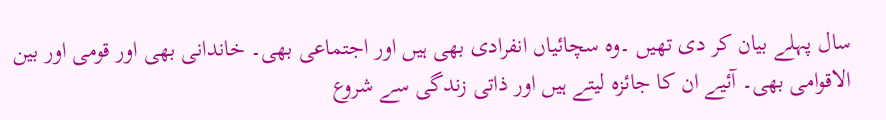سال پہلے بیان کر دی تھیں ۔وہ سچائیاں انفرادی بھی ہیں اور اجتماعی بھی۔ خاندانی بھی اور قومی اور بین الاقوامی بھی۔ آئیے ان کا جائزہ لیتے ہیں اور ذاتی زندگی سے شروع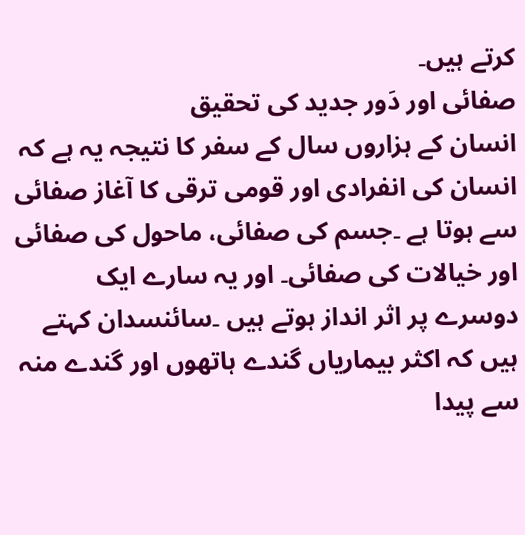کرتے ہیں۔
صفائی اور دَور جدید کی تحقیق
انسان کے ہزاروں سال کے سفر کا نتیجہ یہ ہے کہ انسان کی انفرادی اور قومی ترقی کا آغاز صفائی سے ہوتا ہے ۔جسم کی صفائی، ماحول کی صفائی اور خیالات کی صفائی۔ اور یہ سارے ایک دوسرے پر اثر انداز ہوتے ہیں ۔سائنسدان کہتے ہیں کہ اکثر بیماریاں گندے ہاتھوں اور گندے منہ سے پیدا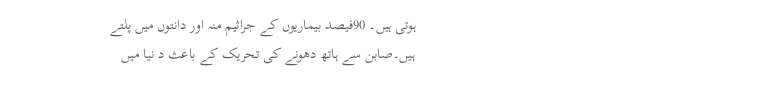ہوتی ہیں۔ 90فیصد بیماریوں کے جراثیم منہ اور دانتوں میں پلتے ہیں۔صابن سے ہاتھ دھونے کی تحریک کے باعث د نیا میں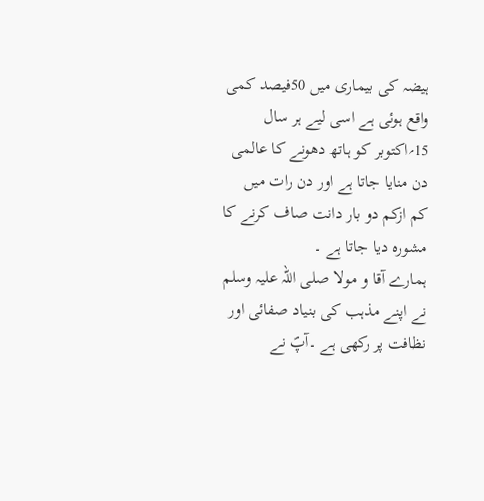ہیضہ کی بیماری میں 50فیصد کمی واقع ہوئی ہے اسی لیے ہر سال 15؍اکتوبر کو ہاتھ دھونے کا عالمی دن منایا جاتا ہے اور دن رات میں کم ازکم دو بار دانت صاف کرنے کا مشورہ دیا جاتا ہے ۔
ہمارے آقا و مولا صلی اللہ علیہ وسلم نے اپنے مذہب کی بنیاد صفائی اور نظافت پر رکھی ہے ۔آپؐ نے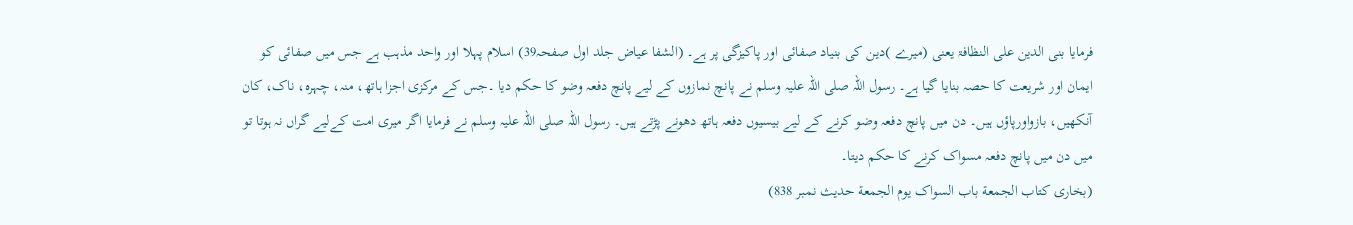فرمایا بنی الدین علی النظافۃ یعنی (میرے )دین کی بنیاد صفائی اور پاکیزگی پر ہے۔ (الشفا عیاض جلد اول صفحہ39) اسلام پہلا اور واحد مذہب ہے جس میں صفائی کو ایمان اور شریعت کا حصہ بنایا گیا ہے۔ رسول اللہ صلی اللہ علیہ وسلم نے پانچ نمازوں کے لیے پانچ دفعہ وضو کا حکم دیا ۔جس کے مرکزی اجزا ہاتھ، منہ، چہرہ، ناک، کان آنکھیں، بازواورپاؤں ہیں۔ دن میں پانچ دفعہ وضو کرنے کے لیے بیسیوں دفعہ ہاتھ دھونے پڑتے ہیں۔ رسول اللہ صلی اللہ علیہ وسلم نے فرمایا اگر میری امت کےلیے گراں نہ ہوتا تو میں دن میں پانچ دفعہ مسواک کرنے کا حکم دیتا۔
(بخاری کتاب الجمعة باب السواک یوم الجمعة حدیث نمبر 838)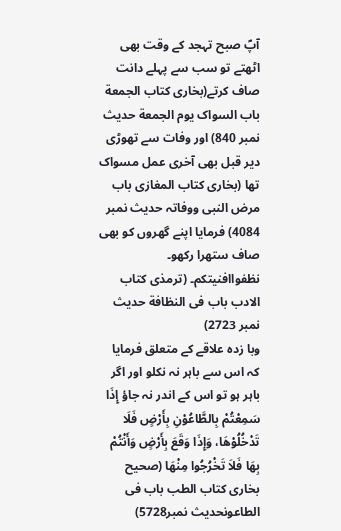آپؐ صبح تہجد کے وقت بھی اٹھتے تو سب سے پہلے دانت صاف کرتے(بخاری کتاب الجمعة باب السواک یوم الجمعة حدیث نمبر 840) اور وفات سے تھوڑی دیر قبل بھی آخری عمل مسواک تھا (بخاری کتاب المغازی باب مرض النبی ووفاتہ حدیث نمبر 4084) فرمایا اپنے گھروں کو بھی صاف ستھرا رکھو۔ نظفواافنیتکم۔ (ترمذی کتاب الادب باب فی النظافة حدیث نمبر 2723)
وبا زدہ علاقے کے متعلق فرمایا کہ اس سے باہر نہ نکلو اور اگر باہر ہو تو اس کے اندر نہ جاؤ إِذَا سَمِعْتُمْ بِالطَّاعُوْنِ بِأَرْضٍ فَلَا تَدْخُلُوْهَا، وَإِذَا وَقَعَ بِأَرْضٍ وَأَنْتُمْ بِهَا فَلاَ تَخْرُجُوا مِنْهَا (صحیح بخاری کتاب الطب باب فی الطاعونحدیث نمبر5728)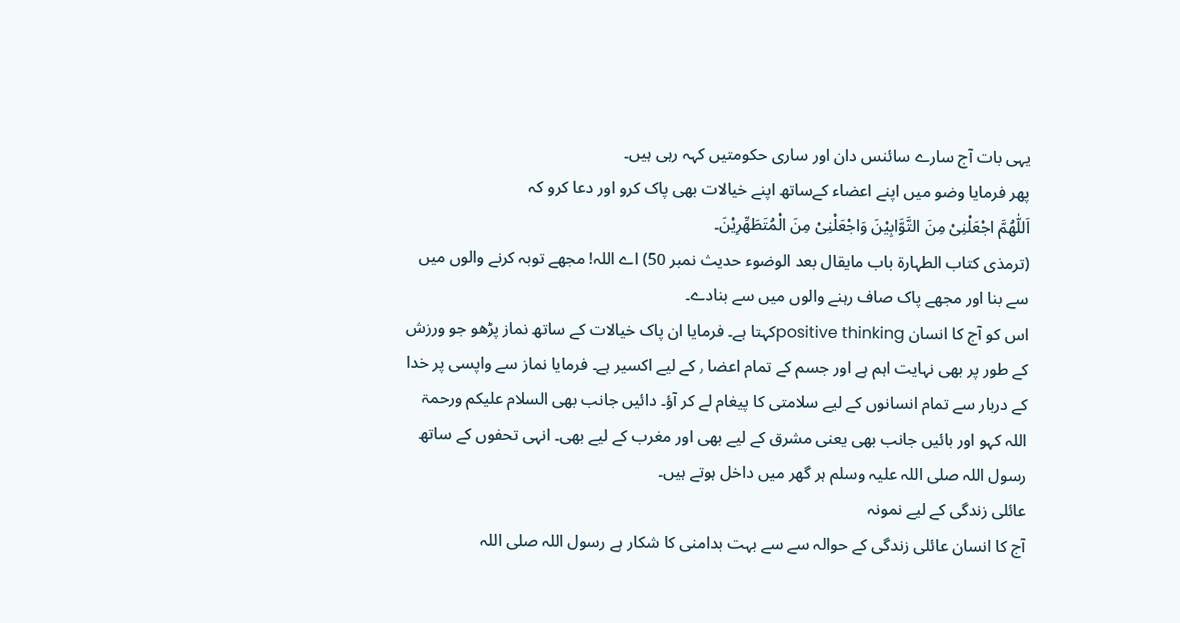یہی بات آج سارے سائنس دان اور ساری حکومتیں کہہ رہی ہیں۔
پھر فرمایا وضو میں اپنے اعضاء کےساتھ اپنے خیالات بھی پاک کرو اور دعا کرو کہ
اَللّٰھُمَّ اجْعَلْنِیْ مِنَ التَّوَّابِیْنَ وَاجْعَلْنِیْ مِنَ الْمُتَطَھِّرِیْنَ۔
(ترمذی کتاب الطہارة باب مایقال بعد الوضوء حدیث نمبر 50) اے اللہ! مجھے توبہ کرنے والوں میں سے بنا اور مجھے پاک صاف رہنے والوں میں سے بنادے۔
اس کو آج کا انسان positive thinkingکہتا ہے۔ فرمایا ان پاک خیالات کے ساتھ نماز پڑھو جو ورزش کے طور پر بھی نہایت اہم ہے اور جسم کے تمام اعضا ٫ کے لیے اکسیر ہے۔ فرمایا نماز سے واپسی پر خدا کے دربار سے تمام انسانوں کے لیے سلامتی کا پیغام لے کر آؤ۔ دائیں جانب بھی السلام علیکم ورحمۃ اللہ کہو اور بائیں جانب بھی یعنی مشرق کے لیے بھی اور مغرب کے لیے بھی۔ انہی تحفوں کے ساتھ رسول اللہ صلی اللہ علیہ وسلم ہر گھر میں داخل ہوتے ہیں۔
عائلی زندگی کے لیے نمونہ
آج کا انسان عائلی زندگی کے حوالہ سے سے بہت بدامنی کا شکار ہے رسول اللہ صلی اللہ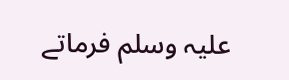علیہ وسلم فرماتے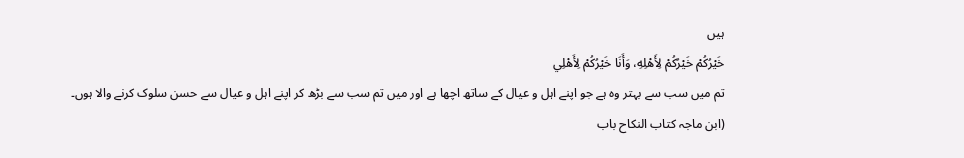ہیں
خَيْرُكُمْ خَيْرُكُمْ لِأَهْلِهِ، وَأَنَا خَيْرُكُمْ لِأَهْلِي
تم میں سب سے بہتر وہ ہے جو اپنے اہل و عیال کے ساتھ اچھا ہے اور میں تم سب سے بڑھ کر اپنے اہل و عیال سے حسن سلوک کرنے والا ہوں۔
(ابن ماجہ کتاب النکاح باب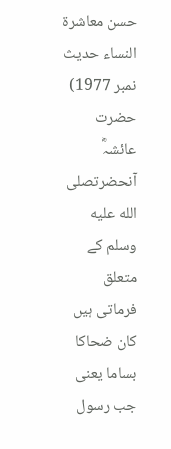حسن معاشرة النساء حدیث نمبر 1977)
حضرت عائشہؓ آنحضرتصلى الله عليه وسلم کے متعلق فرماتی ہیں کان ضحاکا بساما یعنی جب رسول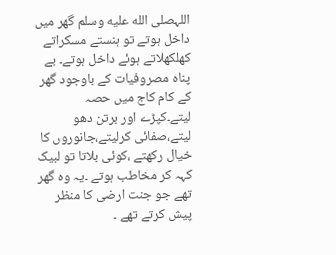اللہصلى الله عليه وسلم گھر میں داخل ہوتے تو ہنستے مسکراتے کھلکھلاتے ہوئے داخل ہوتے۔ بے پناہ مصروفیات کے باوجود گھر کے کام کاج میں حصہ لیتے۔کپڑے اور برتن دھو لیتے،صفائی کرلیتے،جانوروں کا خیال رکھتے ،کوئی بلاتا تو لبیک کہہ کر مخاطب ہوتے ۔یہ وہ گھر تھے جو جنت ارضی کا منظر پیش کرتے تھے ۔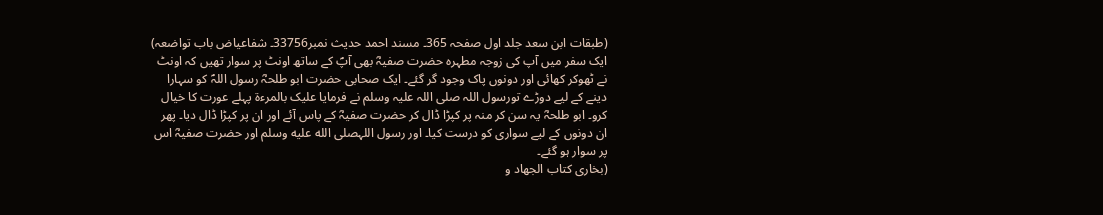(طبقات ابن سعد جلد اول صفحہ 365۔ مسند احمد حدیث نمبر33756۔ شفاعیاض باب تواضعہ)
ایک سفر میں آپ کی زوجہ مطہرہ حضرت صفیہؓ بھی آپؐ کے ساتھ اونٹ پر سوار تھیں کہ اونٹ نے ٹھوکر کھائی اور دونوں پاک وجود گر گئے۔ ایک صحابی حضرت ابو طلحہؓ رسول اللہؐ کو سہارا دینے کے لیے دوڑے تورسول اللہ صلی اللہ علیہ وسلم نے فرمایا علیک بالمرءۃ پہلے عورت کا خیال کرو۔ ابو طلحہؓ یہ سن کر منہ پر کپڑا ڈال کر حضرت صفیہؓ کے پاس آئے اور ان پر کپڑا ڈال دیا۔ پھر ان دونوں کے لیے سواری کو درست کیا۔ اور رسول اللہصلى الله عليه وسلم اور حضرت صفیہؓ اس پر سوار ہو گئے۔
(بخاری کتاب الجھاد و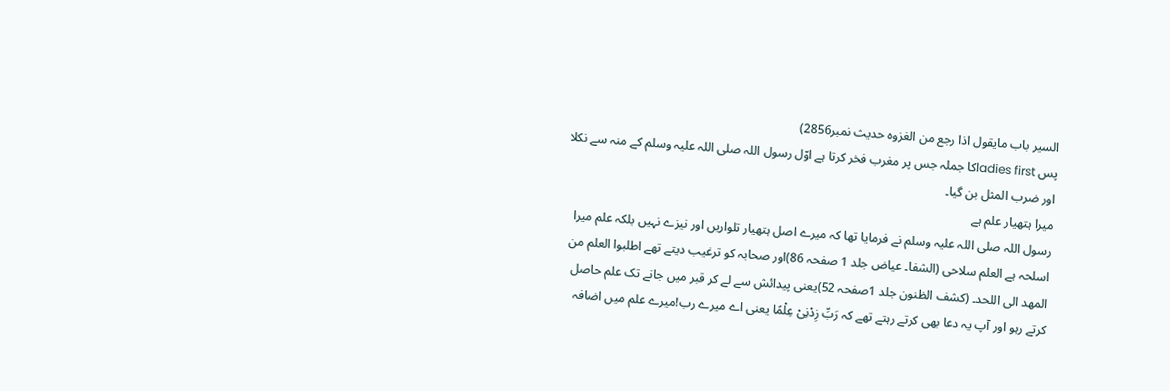السیر باب مایقول اذا رجع من الغزوہ حدیث نمبر2856)
پس ladies firstکا جملہ جس پر مغرب فخر کرتا ہے اوّل رسول اللہ صلی اللہ علیہ وسلم کے منہ سے نکلا اور ضرب المثل بن گیا۔
میرا ہتھیار علم ہے
رسول اللہ صلی اللہ علیہ وسلم نے فرمایا تھا کہ میرے اصل ہتھیار تلواریں اور نیزے نہیں بلکہ علم میرا اسلحہ ہے العلم سلاحی (الشفا۔ عیاض جلد 1 صفحہ 86)اور صحابہ کو ترغیب دیتے تھے اطلبوا العلم من المهد الى اللحد۔ (کشف الظنون جلد 1صفحہ 52)یعنی پیدائش سے لے کر قبر میں جانے تک علم حاصل کرتے رہو اور آپ یہ دعا بھی کرتے رہتے تھے کہ رَبِّ زِدْنِیْ عِلْمًا یعنی اے میرے رب!میرے علم میں اضافہ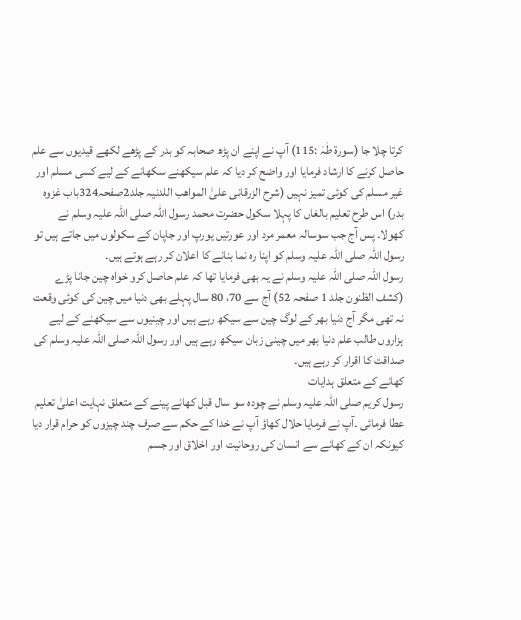کرتا چلا جا (سورۃ طٰہٰ :115) آپ نے اپنے ان پڑھ صحابہ کو بدر کے پڑھے لکھے قیدیوں سے علم حاصل کرنے کا ارشاد فرمایا اور واضح کر دیا کہ علم سیکھنے سکھانے کے لیے کسی مسلم اور غیر مسلم کی کوئی تمیز نہیں (شرح الزرقانی علیٰ المواھب اللدنیہ جلد2صفحہ324باب غزوہ بدر) اس طرح تعلیم بالغاں کا پہلا سکول حضرت محمد رسول اللہ صلی اللہ علیہ وسلم نے کھولا۔ پس آج جب سوسالہ معمر مرد اور عورتیں یورپ اور جاپان کے سکولوں میں جاتے ہیں تو رسول اللہ صلی اللہ علیہ وسلم کو اپنا رہ نما بنانے کا اعلان کر رہے ہوتے ہیں۔
رسول اللہ صلی اللہ علیہ وسلم نے یہ بھی فرمایا تھا کہ علم حاصل کرو خواہ چین جانا پڑے (کشف الظنون جلد 1 صفحہ 52) آج سے 70، 80 سال پہلے بھی دنیا میں چین کی کوئی وقعت نہ تھی مگر آج دنیا بھر کے لوگ چین سے سیکھ رہے ہیں اور چینیوں سے سیکھنے کے لیے ہزاروں طالب علم دنیا بھر میں چینی زبان سیکھ رہے ہیں اور رسول اللہ صلی اللہ علیہ وسلم کی صداقت کا اقرار کر رہے ہیں۔
کھانے کے متعلق ہدایات
رسول کریم صلی اللہ علیہ وسلم نے چودہ سو سال قبل کھانے پینے کے متعلق نہایت اعلیٰ تعلیم عطا فرمائی ۔آپ نے فرمایا حلال کھاؤ آپ نے خدا کے حکم سے صرف چند چیزوں کو حرام قرار دیا کیونکہ ان کے کھانے سے انسان کی روحانیت اور اخلاق اور جسم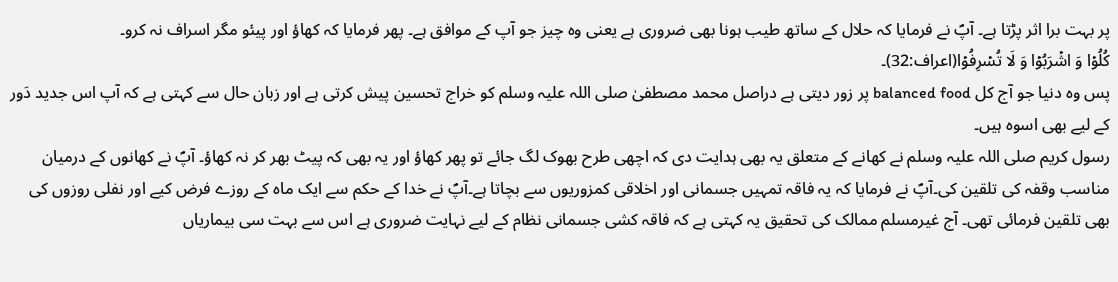پر بہت برا اثر پڑتا ہے۔ آپؐ نے فرمایا کہ حلال کے ساتھ طیب ہونا بھی ضروری ہے یعنی وہ چیز جو آپ کے موافق ہے۔ پھر فرمایا کہ کھاؤ اور پیئو مگر اسراف نہ کرو۔
کُلُوۡا وَ اشۡرَبُوۡا وَ لَا تُسۡرِفُوۡا(اعراف:32)۔
پس وہ دنیا جو آج کل balanced food پر زور دیتی ہے دراصل محمد مصطفیٰ صلی اللہ علیہ وسلم کو خراج تحسین پیش کرتی ہے اور زبان حال سے کہتی ہے کہ آپ اس جدید دَور کے لیے بھی اسوہ ہیں۔
رسول کریم صلی اللہ علیہ وسلم نے کھانے کے متعلق یہ بھی ہدایت دی کہ اچھی طرح بھوک لگ جائے تو پھر کھاؤ اور یہ بھی کہ پیٹ بھر کر نہ کھاؤ۔ آپؐ نے کھانوں کے درمیان مناسب وقفہ کی تلقین کی۔آپؐ نے فرمایا کہ یہ فاقہ تمہیں جسمانی اور اخلاقی کمزوریوں سے بچاتا ہے۔آپؐ نے خدا کے حکم سے ایک ماہ کے روزے فرض کیے اور نفلی روزوں کی بھی تلقین فرمائی تھی۔ آج غیرمسلم ممالک کی تحقیق یہ کہتی ہے کہ فاقہ کشی جسمانی نظام کے لیے نہایت ضروری ہے اس سے بہت سی بیماریاں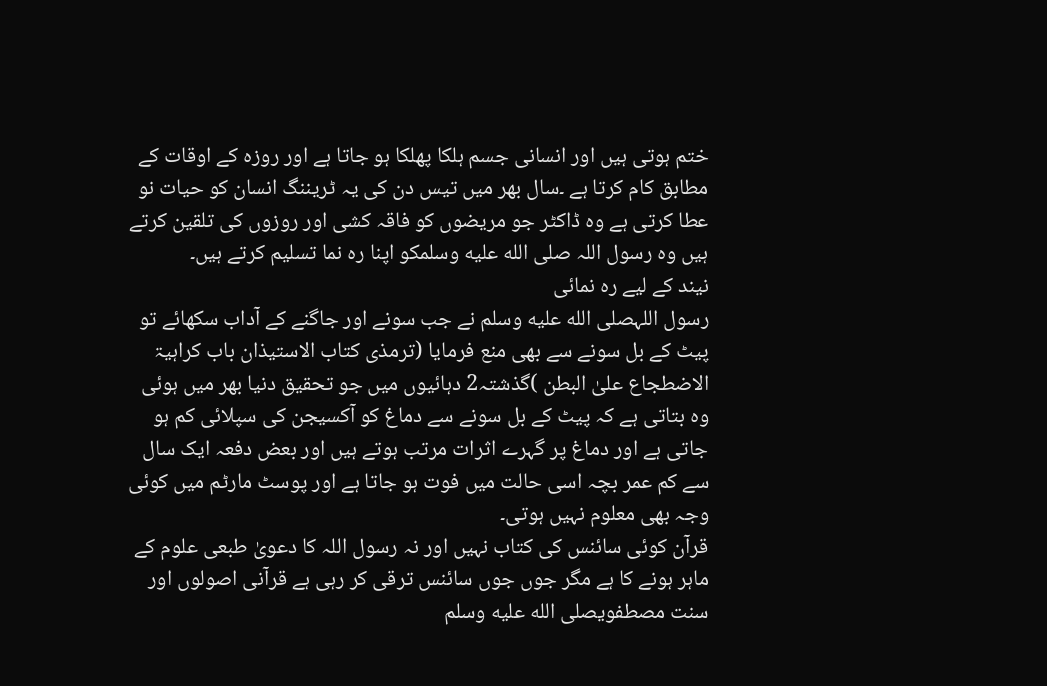ختم ہوتی ہیں اور انسانی جسم ہلکا پھلکا ہو جاتا ہے اور روزہ کے اوقات کے مطابق کام کرتا ہے ۔سال بھر میں تیس دن کی یہ ٹریننگ انسان کو حیات نو عطا کرتی ہے وہ ڈاکٹر جو مریضوں کو فاقہ کشی اور روزوں کی تلقین کرتے ہیں وہ رسول اللہ صلى الله عليه وسلمکو اپنا رہ نما تسلیم کرتے ہیں۔
نیند کے لیے رہ نمائی
رسول اللہصلى الله عليه وسلم نے جب سونے اور جاگنے کے آداب سکھائے تو پیٹ کے بل سونے سے بھی منع فرمایا (ترمذی کتاب الاستیذان باب کراہیۃ الاضطجاع علیٰ البطن )گذشتہ2 دہائیوں میں جو تحقیق دنیا بھر میں ہوئی وہ بتاتی ہے کہ پیٹ کے بل سونے سے دماغ کو آکسیجن کی سپلائی کم ہو جاتی ہے اور دماغ پر گہرے اثرات مرتب ہوتے ہیں اور بعض دفعہ ایک سال سے کم عمر بچہ اسی حالت میں فوت ہو جاتا ہے اور پوسٹ مارٹم میں کوئی وجہ بھی معلوم نہیں ہوتی۔
قرآن کوئی سائنس کی کتاب نہیں اور نہ رسول اللہ کا دعویٰ طبعی علوم کے ماہر ہونے کا ہے مگر جوں جوں سائنس ترقی کر رہی ہے قرآنی اصولوں اور سنت مصطفویصلى الله عليه وسلم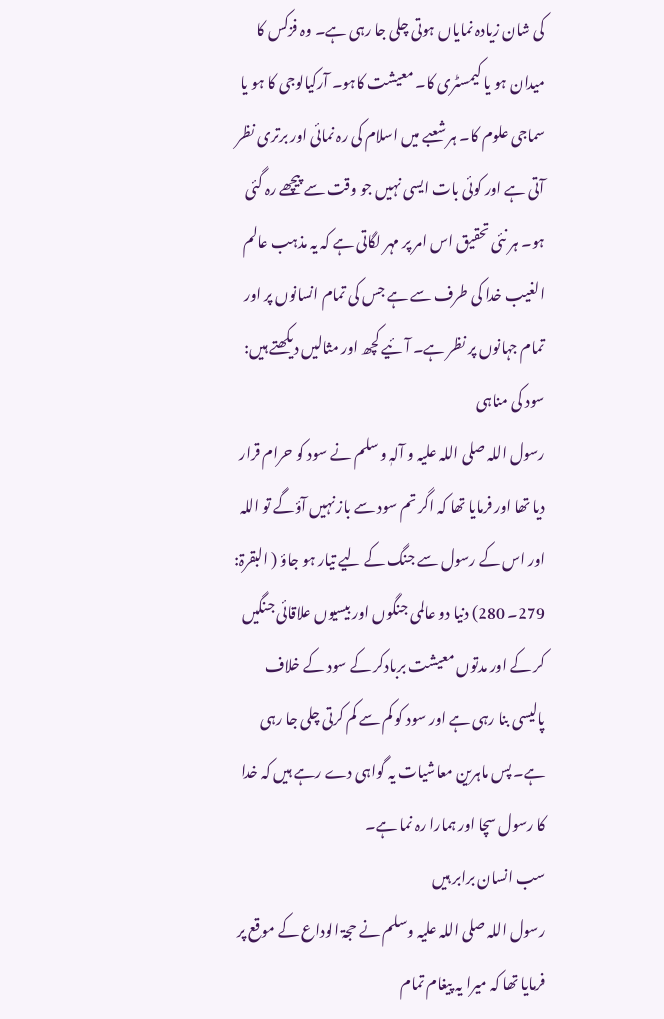کی شان زیادہ نمایاں ہوتی چلی جا رہی ہے۔ وہ فزکس کا میدان ہو یا کیمسٹری کا۔ معیشت کاہو۔ آرکیالوجی کا ہو یا سماجی علوم کا۔ ہر شعبے میں اسلام کی رہ نمائی اور برتری نظر آتی ہے اور کوئی بات ایسی نہیں جو وقت سے پیچھے رہ گئی ہو۔ ہر نئی تحقیق اس امر پر مہر لگاتی ہے کہ یہ مذہب عالم الغیب خدا کی طرف سے ہے جس کی تمام انسانوں پر اور تمام جہانوں پر نظر ہے۔ آئیے کچھ اور مثالیں دیکھتے ہیں:
سود کی مناہی
رسول اللہ صلی اللہ علیہ و آلہٖ و سلم نے سود کو حرام قرار دیا تھا اور فرمایا تھا کہ اگر تم سود سے باز نہیں آؤگے تو اللہ اور اس کے رسول سے جنگ کے لیے تیار ہو جاؤ ( البقرۃ: 279۔ 280) دنیا دو عالمی جنگوں اور بیسیوں علاقائی جنگیں کر کے اور مدتوں معیشت بربادکر کے سود کے خلاف پالیسی بنا رہی ہے اور سود کو کم سے کم کرتی چلی جا رہی ہے۔ پس ماہرین معاشیات یہ گواہی دے رہے ہیں کہ خدا کا رسول سچا اور ہمارا رہ نما ہے۔
سب انسان برابر ہیں
رسول اللہ صلی اللہ علیہ وسلم نے حجۃ الوداع کے موقع پر فرمایا تھا کہ میرا یہ پیغام تمام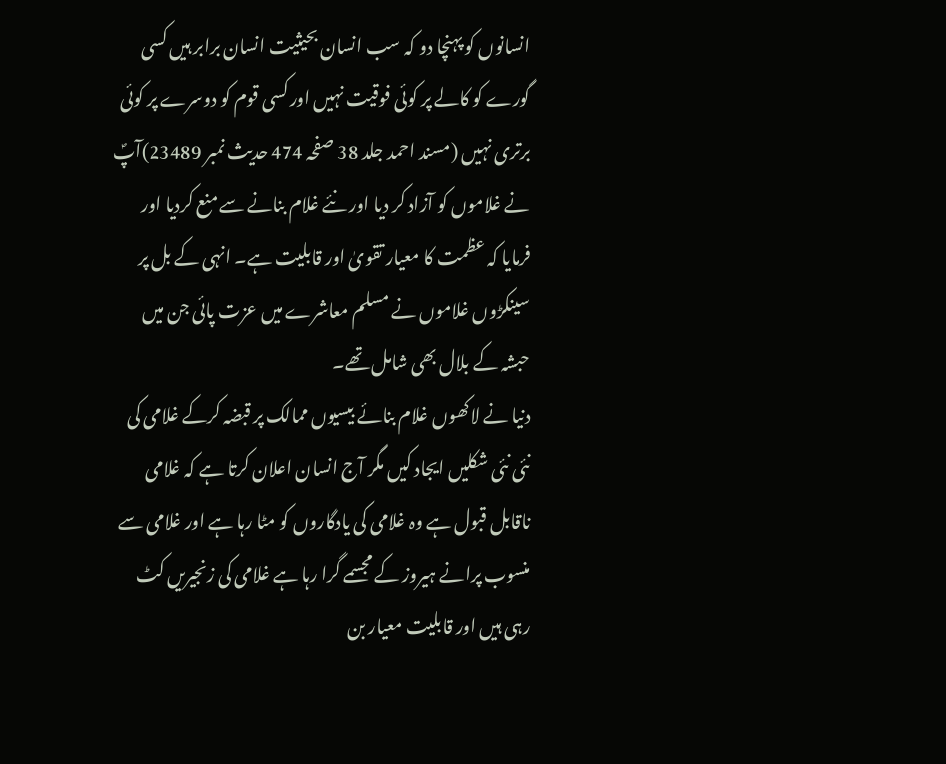انسانوں کو پہنچا دو کہ سب انسان بحیثیت انسان برابر ہیں کسی گورے کو کالے پر کوئی فوقیت نہیں اور کسی قوم کو دوسرے پر کوئی برتری نہیں (مسند احمد جلد 38 صفحہ 474 حدیث نمبر 23489)آپؐ نے غلاموں کو آزاد کر دیا اور نئے غلام بنانے سے منع کردیا اور فرمایا کہ عظمت کا معیار تقویٰ اور قابلیت ہے۔ انہی کے بل پر سینکڑوں غلاموں نے مسلم معاشرے میں عزت پائی جن میں حبشہ کے بلال بھی شامل تھے۔
دنیا نے لاکھوں غلام بنائے بیسیوں ممالک پر قبضہ کرکے غلامی کی نئی نئی شکلیں ایجاد کیں مگر آج انسان اعلان کرتا ہے کہ غلامی ناقابل قبول ہے وہ غلامی کی یادگاروں کو مٹا رہا ہے اور غلامی سے منسوب پرانے ہیروز کے مجسمے گرا رہا ہے غلامی کی زنجیریں کٹ رہی ہیں اور قابلیت معیار بن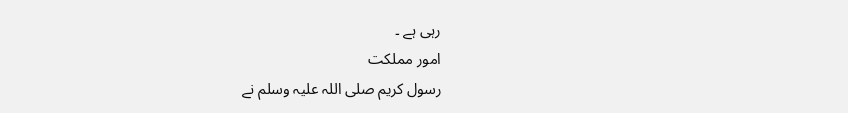رہی ہے ۔
امور مملکت
رسول کریم صلی اللہ علیہ وسلم نے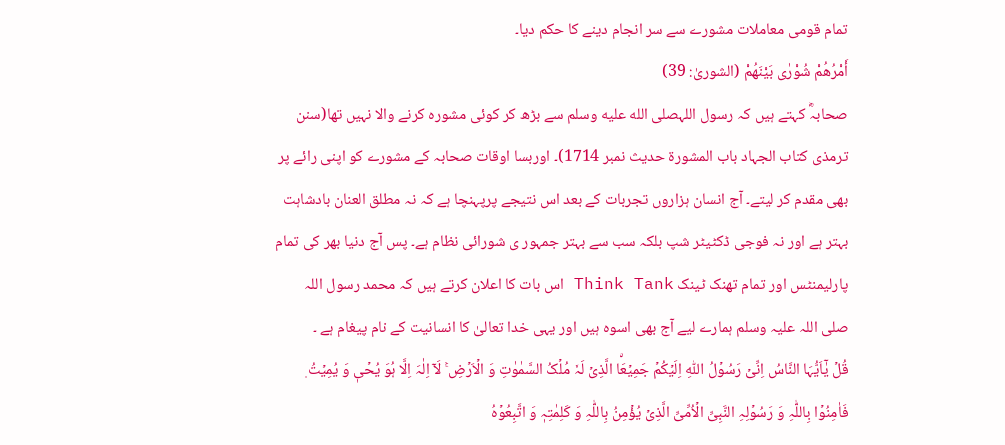تمام قومی معاملات مشورے سے سر انجام دینے کا حکم دیا۔
أَمْرُهُمْ شُوْرٰى بَيْنَهُمْ (الشوریٰ: 39)
صحابہؓ کہتے ہیں کہ رسول اللہصلى الله عليه وسلم سے بڑھ کر کوئی مشورہ کرنے والا نہیں تھا(سنن ترمذی کتاب الجہاد باب المشورۃ حدیث نمبر 1714)۔ اوربسا اوقات صحابہ کے مشورے کو اپنی رائے پر بھی مقدم کر لیتے۔ آج انسان ہزاروں تجربات کے بعد اس نتیجے پرپہنچا ہے کہ نہ مطلق العنان بادشاہت بہتر ہے اور نہ فوجی ڈکٹیٹر شپ بلکہ سب سے بہتر جمہور ی شورائی نظام ہے۔ پس آج دنیا بھر کی تمام پارلیمنٹس اور تمام تھنک ٹینک Think Tank اس بات کا اعلان کرتے ہیں کہ محمد رسول اللہ صلی اللہ علیہ وسلم ہمارے لیے آج بھی اسوہ ہیں اور یہی خدا تعالیٰ کا انسانیت کے نام پیغام ہے ۔
قُلۡ یٰۤاَیُّہَا النَّاسُ اِنِّیۡ رَسُوۡلُ اللّٰہِ اِلَیۡکُمۡ جَمِیۡعَۨا الَّذِیۡ لَہٗ مُلۡکُ السَّمٰوٰتِ وَ الۡاَرۡضِ ۚ لَاۤ اِلٰہَ اِلَّا ہُوَ یُحۡیٖ وَ یُمِیۡتُ ۪ فَاٰمِنُوۡا بِاللّٰہِ وَ رَسُوۡلِہِ النَّبِیِّ الۡاُمِّیِّ الَّذِیۡ یُؤۡمِنُ بِاللّٰہِ وَ کَلِمٰتِہٖ وَ اتَّبِعُوۡہُ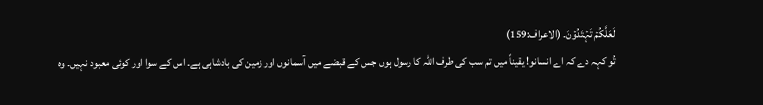لَعَلَّکُمۡ تَہۡتَدُوۡنَ۔ (الاعراف:159)
تُو کہہ دے کہ اے انسانو! یقیناً میں تم سب کی طرف اللہ کا رسول ہوں جس کے قبضے میں آسمانوں اور زمین کی بادشاہی ہے۔ اس کے سوا اور کوئی معبود نہیں۔ وہ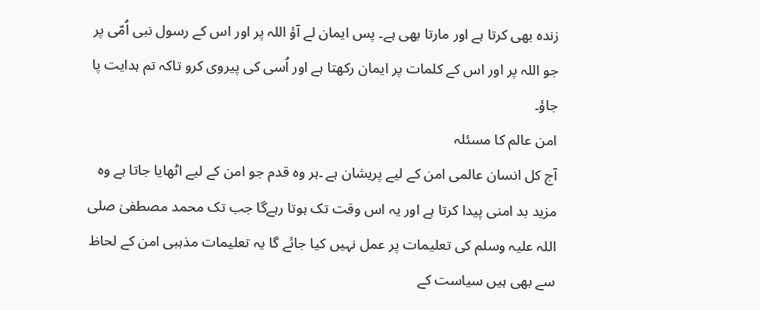زندہ بھی کرتا ہے اور مارتا بھی ہے۔ پس ایمان لے آؤ اللہ پر اور اس کے رسول نبی اُمّی پر جو اللہ پر اور اس کے کلمات پر ایمان رکھتا ہے اور اُسی کی پیروی کرو تاکہ تم ہدایت پا جاؤ۔
امن عالم کا مسئلہ
آج کل انسان عالمی امن کے لیے پریشان ہے ۔ہر وہ قدم جو امن کے لیے اٹھایا جاتا ہے وہ مزید بد امنی پیدا کرتا ہے اور یہ اس وقت تک ہوتا رہےگا جب تک محمد مصطفیٰ صلی اللہ علیہ وسلم کی تعلیمات پر عمل نہیں کیا جائے گا یہ تعلیمات مذہبی امن کے لحاظ سے بھی ہیں سیاست کے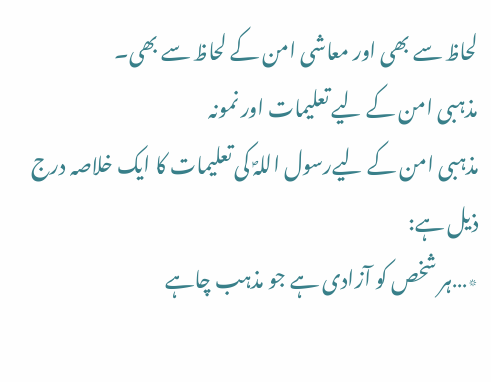لحاظ سے بھی اور معاشی امن کے لحاظ سے بھی۔
مذہبی امن کے لیے تعلیمات اور نمونہ
مذہبی امن کے لیےرسول اللہؐ کی تعلیمات کا ایک خلاصہ درج ذیل ہے:
٭…ہر شخص کو آزادی ہے جو مذہب چاہے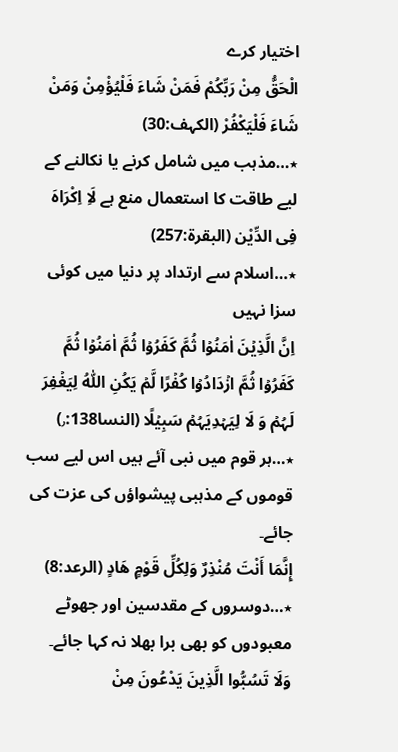اختیار کرے
الْحَقُّ مِنْ رَبِّكُمْ فَمَنْ شَاءَ فَلْيُؤْمِنْ وَمَنْ شَاءَ فَلْيَكْفُرْ (الکہف:30)
٭…مذہب میں شامل کرنے یا نکالنے کے لیے طاقت کا استعمال منع ہے لَاِ اِکْرَاہَ فِی الدِّیْن (البقرۃ:257)
٭…اسلام سے ارتداد پر دنیا میں کوئی سزا نہیں
اِنَّ الَّذِیۡنَ اٰمَنُوۡا ثُمَّ کَفَرُوۡا ثُمَّ اٰمَنُوۡا ثُمَّ کَفَرُوۡا ثُمَّ ازۡدَادُوۡا کُفۡرًا لَّمۡ یَکُنِ اللّٰہُ لِیَغۡفِرَ لَہُمۡ وَ لَا لِیَہۡدِیَہُمۡ سَبِیۡلًا (النسا٫:138)
٭…ہر قوم میں نبی آئے ہیں اس لیے سب قوموں کے مذہبی پیشواؤں کی عزت کی جائے۔
إِنَّمَا أَنْتَ مُنْذِرٌ وَلِكُلِّ قَوْمٍ هَادٍ (الرعد:8)
٭…دوسروں کے مقدسین اور جھوٹے معبودوں کو بھی برا بھلا نہ کہا جائے۔
وَلَا تَسُبُّوا الَّذِينَ يَدْعُونَ مِنْ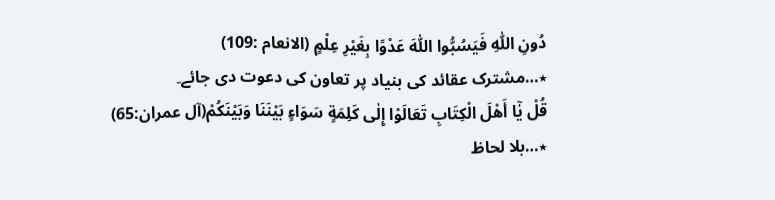دُونِ اللّٰهِ فَيَسُبُّوا اللّٰهَ عَدْوًا بِغَيْرِ عِلْمٍ (الانعام :109)
٭…مشترک عقائد کی بنیاد پر تعاون کی دعوت دی جائے۔
قُلْ يٰٓا أَهْلَ الْكِتَابِ تَعَالَوْا إِلٰی كَلِمَةٍ سَوَاءٍ بَيْنَنَا وَبَيْنَكُمْ(آل عمران:65)
٭…بلا لحاظ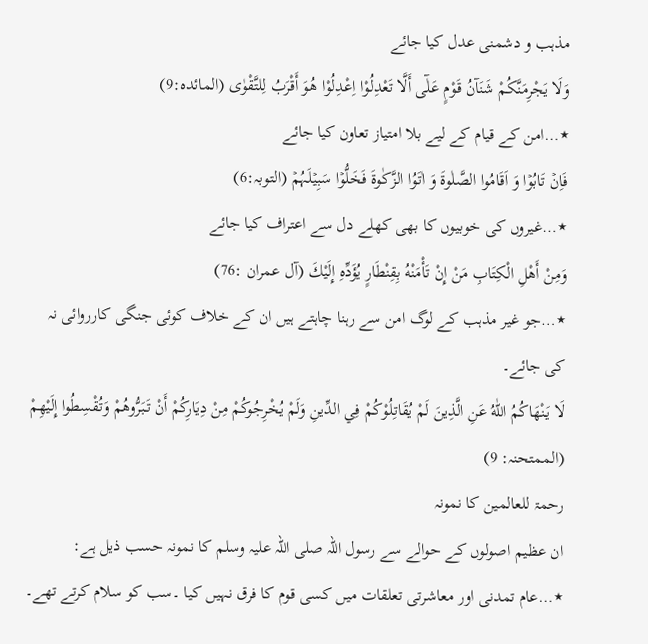مذہب و دشمنی عدل کیا جائے
وَلَا يَجْرِمَنَّكُمْ شَنَآنُ قَوْمٍ عَلٰٓى أَلَّا تَعْدِلُوْا اِعْدِلُوْا هُوَ أَقْرَبُ لِلتَّقْوٰى (المائدہ:9)
٭…امن کے قیام کے لیے بلا امتیاز تعاون کیا جائے
فَاِنۡ تَابُوۡا وَ اَقَامُوا الصَّلٰوۃَ وَ اٰتَوُا الزَّکٰوۃَ فَخَلُّوۡا سَبِیۡلَہُمۡ (التوبہ:6)
٭…غیروں کی خوبیوں کا بھی کھلے دل سے اعتراف کیا جائے
وَمِنْ أَهْلِ الْكِتَابِ مَنْ إِنْ تَأْمَنْهُ بِقِنْطَارٍ يُؤَدِّهِ إِلَيْكَ (آل عمران :76)
٭…جو غیر مذہب کے لوگ امن سے رہنا چاہتے ہیں ان کے خلاف کوئی جنگی کارروائی نہ کی جائے۔
لَا يَنْهَاكُمُ اللّٰهُ عَنِ الَّذِينَ لَمْ يُقَاتِلُوْكُمْ فِي الدِّينِ وَلَمْ يُخْرِجُوكُمْ مِنْ دِيَارِكُمْ أَنْ تَبَرُّوهُمْ وَتُقْسِطُوا إِلَيْهِمْ (الممتحنہ: 9)
رحمۃ للعالمین کا نمونہ
ان عظیم اصولوں کے حوالے سے رسول اللہ صلی اللہ علیہ وسلم کا نمونہ حسب ذیل ہے:
٭…عام تمدنی اور معاشرتی تعلقات میں کسی قوم کا فرق نہیں کیا ۔سب کو سلام کرتے تھے۔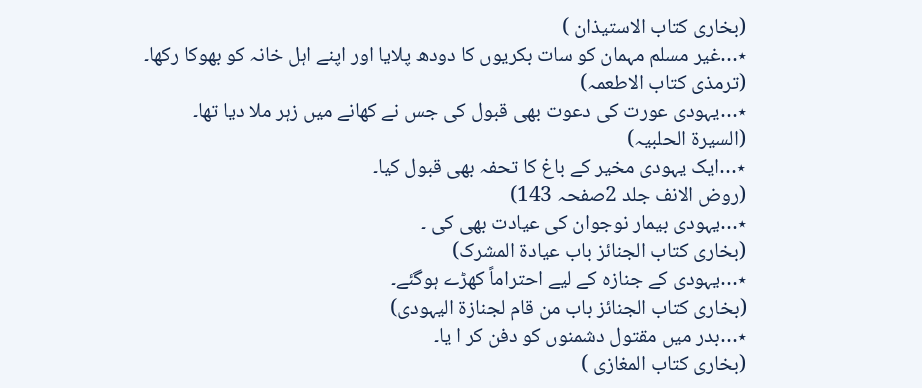(بخاری کتاب الاستیذان )
٭…غیر مسلم مہمان کو سات بکریوں کا دودھ پلایا اور اپنے اہل خانہ کو بھوکا رکھا۔
(ترمذی کتاب الاطعمہ)
٭…یہودی عورت کی دعوت بھی قبول کی جس نے کھانے میں زہر ملا دیا تھا۔
(السیرۃ الحلبیہ)
٭…ایک یہودی مخیر کے باغ کا تحفہ بھی قبول کیا۔
(روض الانف جلد 2صفحہ 143)
٭…یہودی بیمار نوجوان کی عیادت بھی کی ۔
(بخاری کتاب الجنائز باب عیادۃ المشرک)
٭…یہودی کے جنازہ کے لیے احتراماً کھڑے ہوگئے۔
(بخاری کتاب الجنائز باب من قام لجنازۃ الیہودی)
٭…بدر میں مقتول دشمنوں کو دفن کر ا یا۔
(بخاری کتاب المغازی )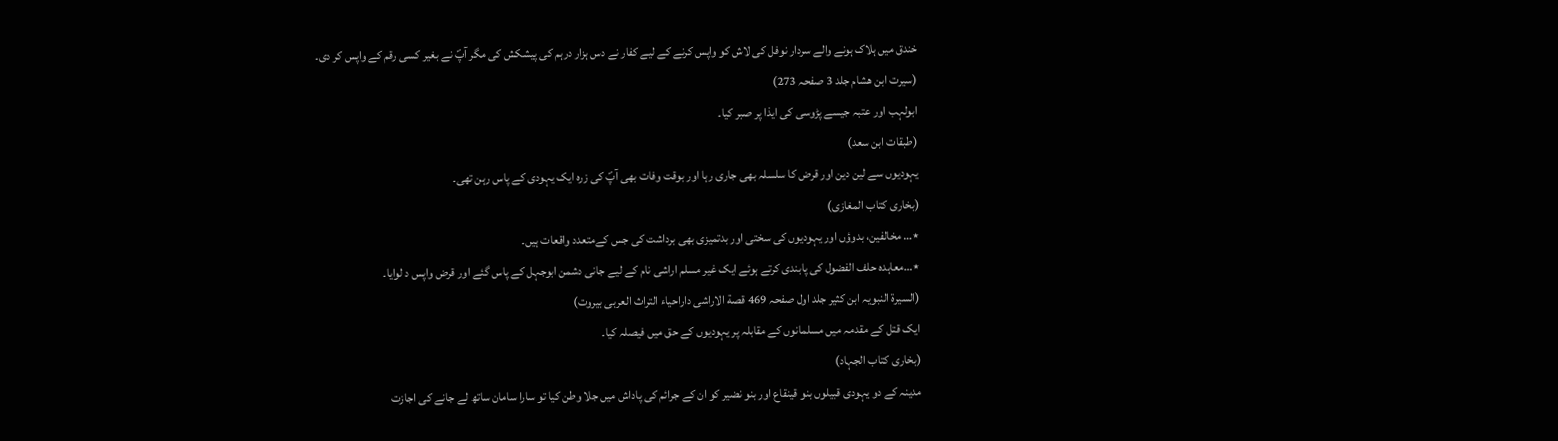خندق میں ہلاک ہونے والے سردار نوفل کی لاش کو واپس کرنے کے لیے کفار نے دس ہزار درہم کی پیشکش کی مگر آپؐ نے بغیر کسی رقم کے واپس کر دی۔
(سیرت ابن ھشام جلد 3 صفحہ 273)
ابولہب اور عتبہ جیسے پڑوسی کی ایذا پر صبر کیا۔
(طبقات ابن سعد)
یہودیوں سے لین دین اور قرض کا سلسلہ بھی جاری رہا اور بوقت وفات بھی آپؐ کی زرہ ایک یہودی کے پاس رہن تھی۔
(بخاری کتاب المغازی)
٭… مخالفین، بدوؤں اور یہودیوں کی سختی اور بدتمیزی بھی برداشت کی جس کےمتعدد واقعات ہیں۔
٭…معاہدہ حلف الفضول کی پابندی کرتے ہوئے ایک غیر مسلم اراشی نام کے لیے جانی دشمن ابوجہل کے پاس گئے اور قرض واپس د لوایا۔
(السیرة النبویہ ابن کثیر جلد اول صفحہ 469 قصة الاراشی داراحیاء التراث العربی بیروت)
ایک قتل کے مقدمہ میں مسلمانوں کے مقابلہ پر یہودیوں کے حق میں فیصلہ کیا۔
(بخاری کتاب الجہاد)
مدینہ کے دو یہودی قبیلوں بنو قینقاع اور بنو نضیر کو ان کے جرائم کی پاداش میں جلا وطن کیا تو سارا سامان ساتھ لے جانے کی اجازت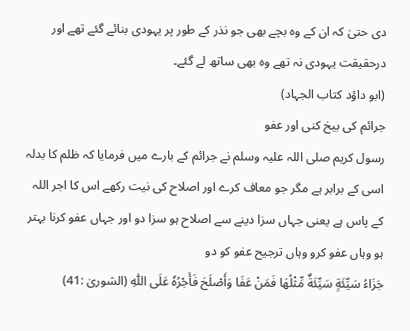دی حتیٰ کہ ان کے وہ بچے بھی جو نذر کے طور پر یہودی بنائے گئے تھے اور درحقیقت یہودی نہ تھے وہ بھی ساتھ لے گئے۔
(ابو داؤد کتاب الجہاد)
جرائم کی بیخ کنی اور عفو
رسول کریم صلی اللہ علیہ وسلم نے جرائم کے بارے میں فرمایا کہ ظلم کا بدلہ اسی کے برابر ہے مگر جو معاف کرے اور اصلاح کی نیت رکھے اس کا اجر اللہ کے پاس ہے یعنی جہاں سزا دینے سے اصلاح ہو سزا دو اور جہاں عفو کرنا بہتر ہو وہاں عفو کرو وہاں ترجیح عفو کو دو
جَزَاءُ سَيِّئَةٍ سَيِّئَةٌ مِّثْلُهَا فَمَنْ عَفَا وَأَصْلَحَ فَأَجْرُهٗ عَلَى اللّٰهِ (الشوریٰ :41)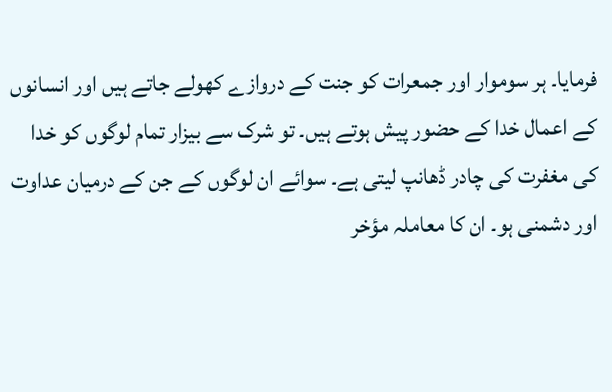فرمایا۔ ہر سوموار اور جمعرات کو جنت کے دروازے کھولے جاتے ہیں اور انسانوں کے اعمال خدا کے حضور پیش ہوتے ہیں۔ تو شرک سے بیزار تمام لوگوں کو خدا کی مغفرت کی چادر ڈھانپ لیتی ہے۔ سوائے ان لوگوں کے جن کے درمیان عداوت اور دشمنی ہو۔ ان کا معاملہ مؤخر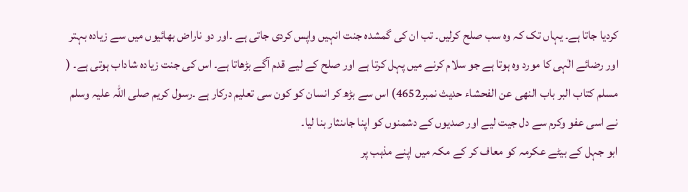کردیا جاتا ہے۔ یہاں تک کہ وہ سب صلح کرلیں۔ تب ان کی گمشدہ جنت انہیں واپس کردی جاتی ہے ۔اور دو ناراض بھائیوں میں سے زیادہ بہتر اور رضائے الٰہی کا مورد وہ ہوتا ہے جو سلام کرنے میں پہل کرتا ہے اور صلح کے لیے قدم آگے بڑھاتا ہے۔ اس کی جنت زیادہ شاداب ہوتی ہے۔ ( مسلم کتاب البر باب النھی عن الفحشاء حدیث نمبر4652) اس سے بڑھ کر انسان کو کون سی تعلیم درکار ہے ۔رسول کریم صلی اللہ علیہ وسلم نے اسی عفو وکرم سے دل جیت لیے اور صدیوں کے دشمنوں کو اپنا جاںنثار بنا لیا۔
ابو جہل کے بیٹے عکرمہ کو معاف کر کے مکہ میں اپنے مذہب پر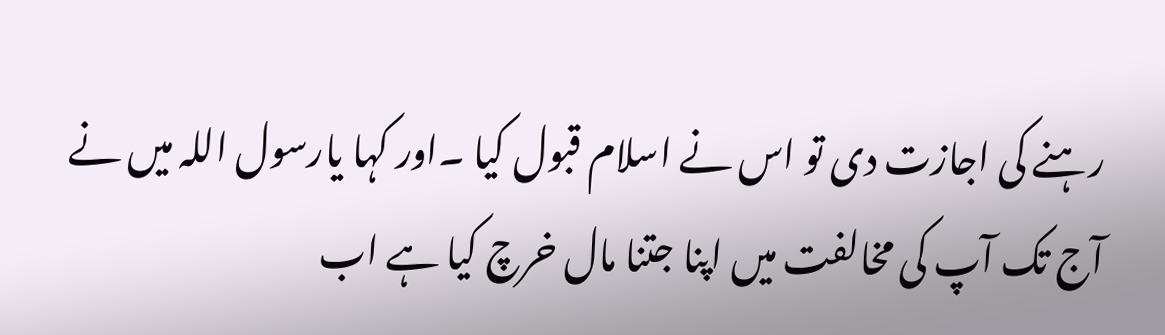رہنے کی اجازت دی تو اس نے اسلام قبول کیا ۔اور کہا یارسول اللہ میں نے آج تک آپ کی مخالفت میں اپنا جتنا مال خرچ کیا ہے اب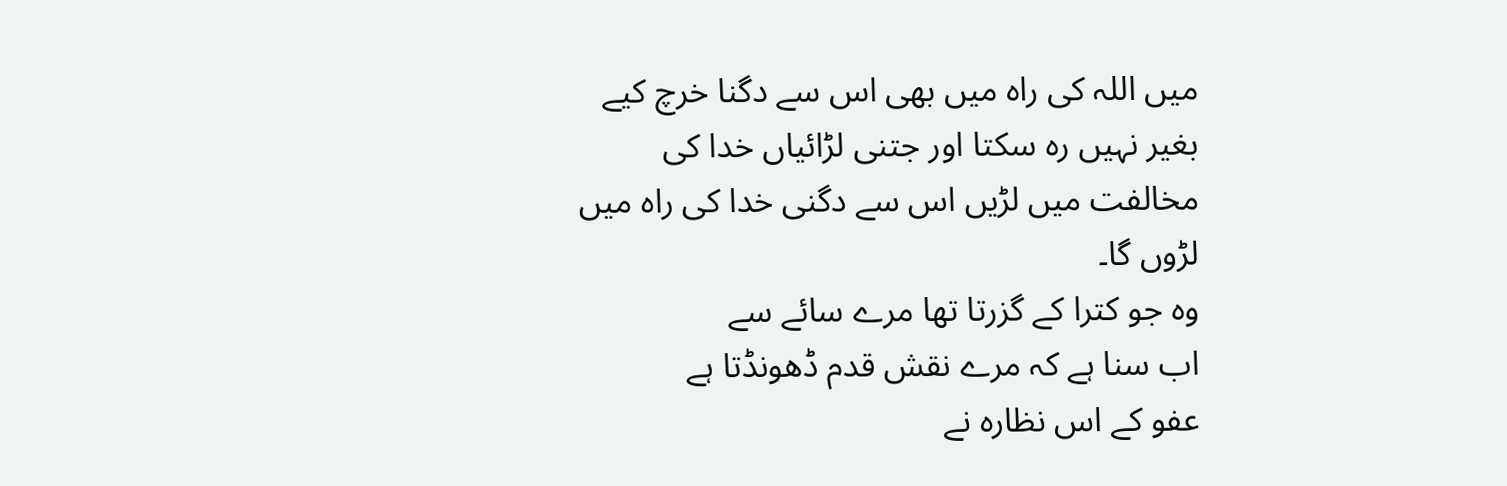میں اللہ کی راہ میں بھی اس سے دگنا خرچ کیے بغیر نہیں رہ سکتا اور جتنی لڑائیاں خدا کی مخالفت میں لڑیں اس سے دگنی خدا کی راہ میں لڑوں گا۔
وہ جو کترا کے گزرتا تھا مرے سائے سے
اب سنا ہے کہ مرے نقش قدم ڈھونڈتا ہے
عفو کے اس نظارہ نے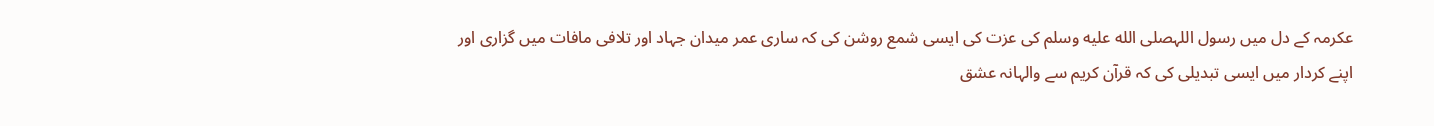عکرمہ کے دل میں رسول اللہصلى الله عليه وسلم کی عزت کی ایسی شمع روشن کی کہ ساری عمر میدان جہاد اور تلافی مافات میں گزاری اور اپنے کردار میں ایسی تبدیلی کی کہ قرآن کریم سے والہانہ عشق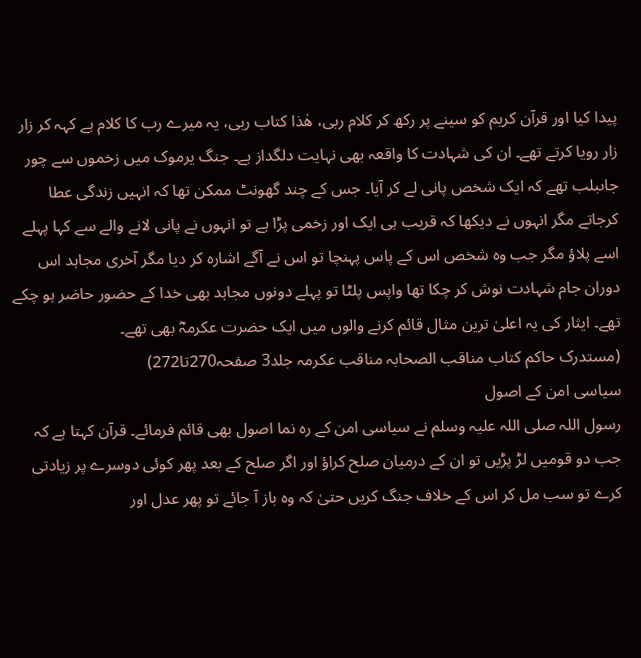پیدا کیا اور قرآن کریم کو سینے پر رکھ کر کلام ربی، ھٰذا کتاب ربی، یہ میرے رب کا کلام ہے کہہ کر زار زار رویا کرتے تھے۔ ان کی شہادت کا واقعہ بھی نہایت دلگداز ہے۔ جنگ یرموک میں زخموں سے چور جاںبلب تھے کہ ایک شخص پانی لے کر آیا۔ جس کے چند گھونٹ ممکن تھا کہ انہیں زندگی عطا کرجاتے مگر انہوں نے دیکھا کہ قریب ہی ایک اور زخمی پڑا ہے تو انہوں نے پانی لانے والے سے کہا پہلے اسے پلاؤ مگر جب وہ شخص اس کے پاس پہنچا تو اس نے آگے اشارہ کر دیا مگر آخری مجاہد اس دوران جام شہادت نوش کر چکا تھا واپس پلٹا تو پہلے دونوں مجاہد بھی خدا کے حضور حاضر ہو چکے تھے۔ ایثار کی یہ اعلیٰ ترین مثال قائم کرنے والوں میں ایک حضرت عکرمہؓ بھی تھے۔
(مستدرک حاکم کتاب مناقب الصحابہ مناقب عکرمہ جلد3 صفحہ270تا272)
سیاسی امن کے اصول
رسول اللہ صلی اللہ علیہ وسلم نے سیاسی امن کے رہ نما اصول بھی قائم فرمائے۔ قرآن کہتا ہے کہ جب دو قومیں لڑ پڑیں تو ان کے درمیان صلح کراؤ اور اگر صلح کے بعد پھر کوئی دوسرے پر زیادتی کرے تو سب مل کر اس کے خلاف جنگ کریں حتیٰ کہ وہ باز آ جائے تو پھر عدل اور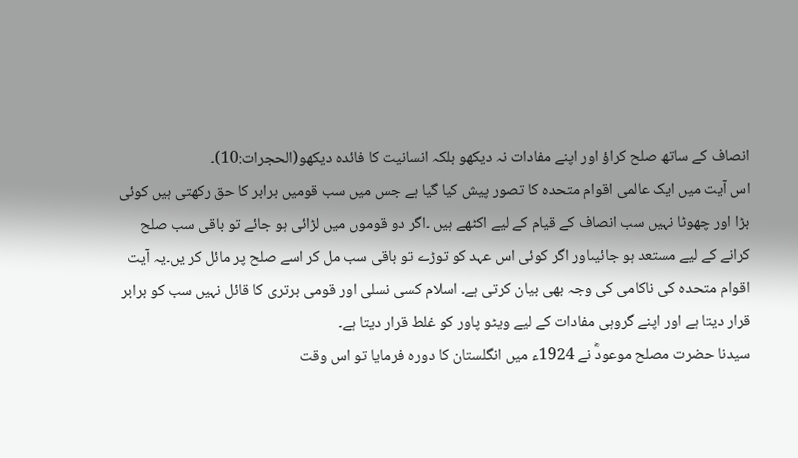انصاف کے ساتھ صلح کراؤ اور اپنے مفادات نہ دیکھو بلکہ انسانیت کا فائدہ دیکھو(الحجرات:10)۔
اس آیت میں ایک عالمی اقوام متحدہ کا تصور پیش کیا گیا ہے جس میں سب قومیں برابر کا حق رکھتی ہیں کوئی بڑا اور چھوٹا نہیں سب انصاف کے قیام کے لیے اکٹھے ہیں ۔اگر دو قوموں میں لڑائی ہو جائے تو باقی سب صلح کرانے کے لیے مستعد ہو جائیںاور اگر کوئی اس عہد کو توڑے تو باقی سب مل کر اسے صلح پر مائل کر یں۔یہ آیت اقوام متحدہ کی ناکامی کی وجہ بھی بیان کرتی ہے۔ اسلام کسی نسلی اور قومی برتری کا قائل نہیں سب کو برابر قرار دیتا ہے اور اپنے گروہی مفادات کے لیے ویٹو پاور کو غلط قرار دیتا ہے۔
سیدنا حضرت مصلح موعودؓ نے 1924ء میں انگلستان کا دورہ فرمایا تو اس وقت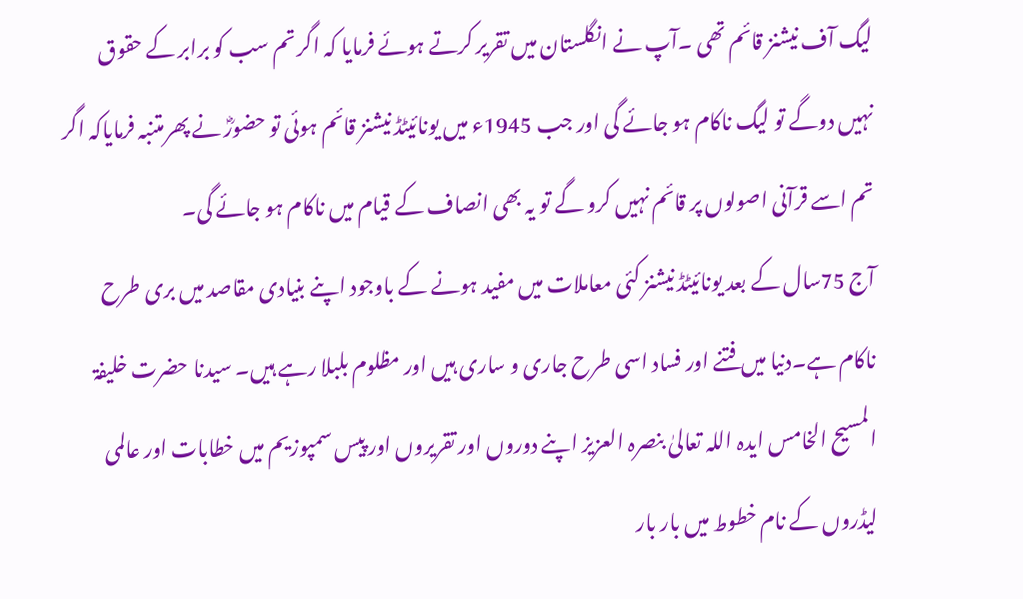لیگ آف نیشنز قائم تھی ۔آپ نے انگلستان میں تقریر کرتے ہوئے فرمایا کہ اگر تم سب کو برابر کے حقوق نہیں دوگے تو لیگ ناکام ہو جائے گی اور جب 1945ء میں یونائیٹڈ نیشنز قائم ہوئی تو حضورؓ نے پھرمتنبہ فرمایاکہ اگر تم اسے قرآنی اصولوں پر قائم نہیں کرو گے تو یہ بھی انصاف کے قیام میں ناکام ہو جائے گی۔
آج 75سال کے بعد یونائیٹڈ نیشنز کئی معاملات میں مفید ہونے کے باوجود اپنے بنیادی مقاصد میں بری طرح ناکام ہے۔دنیا میں فتنے اور فساد اسی طرح جاری و ساری ہیں اور مظلوم بلبلا رہے ہیں۔ سیدنا حضرت خلیفۃ المسیح الخامس ایدہ اللہ تعالیٰ بنصرہ العزیز اپنے دوروں اور تقریروں اور پیس سمپوزیم میں خطابات اور عالمی لیڈروں کے نام خطوط میں بار بار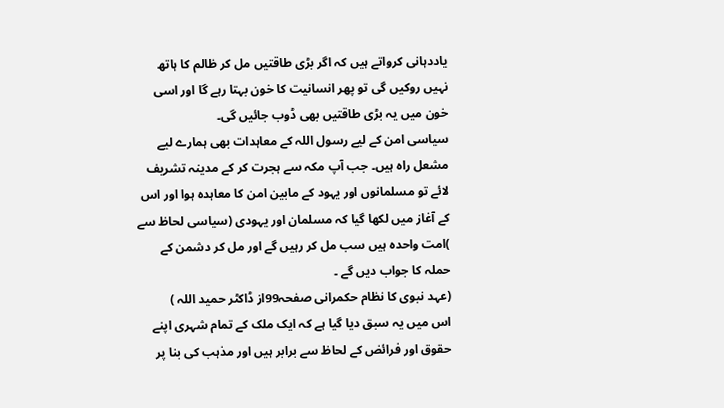یاددہانی کرواتے ہیں کہ اگر بڑی طاقتیں مل کر ظالم کا ہاتھ نہیں روکیں گی تو پھر انسانیت کا خون بہتا رہے گا اور اسی خون میں یہ بڑی طاقتیں بھی ڈوب جائیں گی۔
سیاسی امن کے لیے رسول اللہ کے معاہدات بھی ہمارے لیے مشعل راہ ہیں۔ جب آپ مکہ سے ہجرت کر کے مدینہ تشریف لائے تو مسلمانوں اور یہود کے مابین امن کا معاہدہ ہوا اور اس کے آغاز میں لکھا گیا کہ مسلمان اور یہودی (سیاسی لحاظ سے )امت واحدہ ہیں سب مل کر رہیں گے اور مل کر دشمن کے حملہ کا جواب دیں گے ۔
(عہد نبوی کا نظام حکمرانی صفحہ99از ڈاکٹر حمید اللہ )
اس میں یہ سبق دیا گیا ہے کہ ایک ملک کے تمام شہری اپنے حقوق اور فرائض کے لحاظ سے برابر ہیں اور مذہب کی بنا پر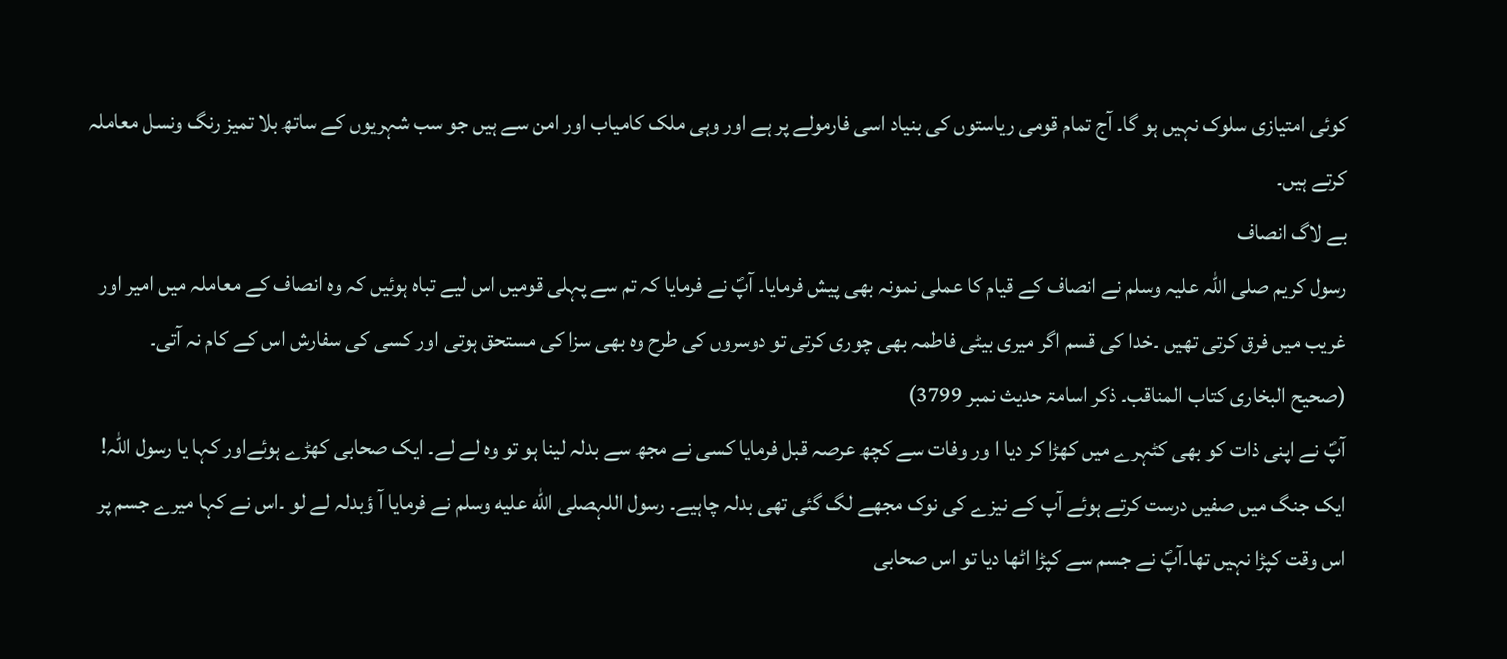کوئی امتیازی سلوک نہیں ہو گا۔ آج تمام قومی ریاستوں کی بنیاد اسی فارمولے پر ہے اور وہی ملک کامیاب اور امن سے ہیں جو سب شہریوں کے ساتھ بلا تمیز رنگ ونسل معاملہ کرتے ہیں۔
بے لاگ انصاف
رسول کریم صلی اللہ علیہ وسلم نے انصاف کے قیام کا عملی نمونہ بھی پیش فرمایا۔ آپؐ نے فرمایا کہ تم سے پہلی قومیں اس لیے تباہ ہوئیں کہ وہ انصاف کے معاملہ میں امیر اور غریب میں فرق کرتی تھیں ۔خدا کی قسم اگر میری بیٹی فاطمہ بھی چوری کرتی تو دوسروں کی طرح وہ بھی سزا کی مستحق ہوتی اور کسی کی سفارش اس کے کام نہ آتی۔
(صحیح البخاری کتاب المناقب۔ ذکر اسامۃ حدیث نمبر 3799)
آپؐ نے اپنی ذات کو بھی کٹہرے میں کھڑا کر دیا ا ور وفات سے کچھ عرصہ قبل فرمایا کسی نے مجھ سے بدلہ لینا ہو تو وہ لے لے۔ ایک صحابی کھڑے ہوئےاور کہا یا رسول اللہ! ایک جنگ میں صفیں درست کرتے ہوئے آپ کے نیزے کی نوک مجھے لگ گئی تھی بدلہ چاہیے۔ رسول اللہصلى الله عليه وسلم نے فرمایا آ ؤبدلہ لے لو ۔اس نے کہا میرے جسم پر اس وقت کپڑا نہیں تھا۔آپؐ نے جسم سے کپڑا اٹھا دیا تو اس صحابی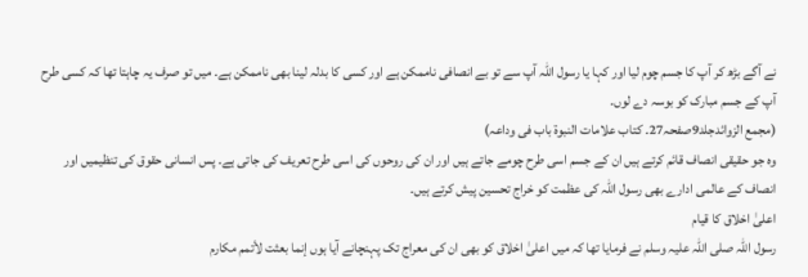نے آگے بڑھ کر آپ کا جسم چوم لیا اور کہا یا رسول اللہ آپ سے تو بے انصافی ناممکن ہے اور کسی کا بدلہ لینا بھی ناممکن ہے۔ میں تو صرف یہ چاہتا تھا کہ کسی طرح آپ کے جسم مبارک کو بوسہ دے لوں۔
(مجمع الزوائدجلد9صفحہ27۔ کتاب علامات النبوۃ باب فی وداعہ)
وہ جو حقیقی انصاف قائم کرتے ہیں ان کے جسم اسی طرح چومے جاتے ہیں اور ان کی روحوں کی اسی طرح تعریف کی جاتی ہے۔ پس انسانی حقوق کی تنظیمیں اور انصاف کے عالمی ادارے بھی رسول اللہ کی عظمت کو خراج تحسین پیش کرتے ہیں۔
اعلیٰ اخلاق کا قیام
رسول اللہ صلی اللہ علیہ وسلم نے فرمایا تھا کہ میں اعلیٰ اخلاق کو بھی ان کی معراج تک پہنچانے آیا ہوں إنما بعثت لأتمم مكارم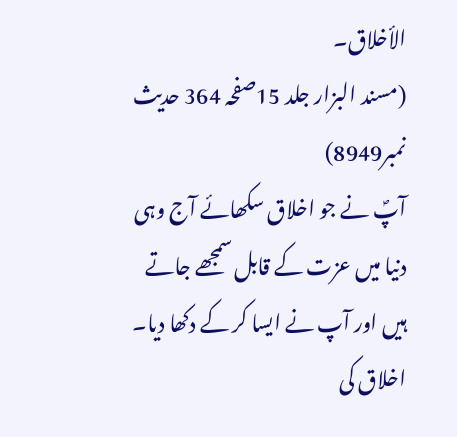الأخلاق۔
(مسند البزار جلد 15صفحہ 364 حدیث نمبر8949)
آپؐ نے جو اخلاق سکھائے آج وہی دنیا میں عزت کے قابل سمجھے جاتے ہیں اور آپ نے ایسا کر کے دکھا دیا۔ اخلاق کی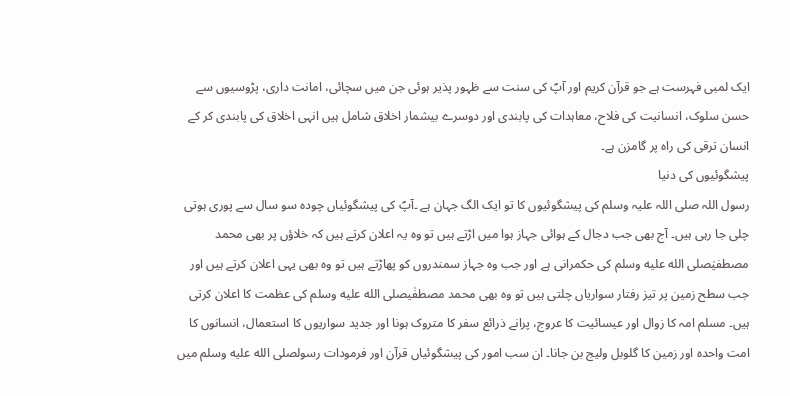ایک لمبی فہرست ہے جو قرآن کریم اور آپؐ کی سنت سے ظہور پذیر ہوئی جن میں سچائی، امانت داری، پڑوسیوں سے حسن سلوک، انسانیت کی فلاح، معاہدات کی پابندی اور دوسرے بیشمار اخلاق شامل ہیں انہی اخلاق کی پابندی کر کے انسان ترقی کی راہ پر گامزن ہے۔
پیشگوئیوں کی دنیا
رسول اللہ صلی اللہ علیہ وسلم کی پیشگوئیوں کا تو ایک الگ جہان ہے ۔آپؐ کی پیشگوئیاں چودہ سو سال سے پوری ہوتی چلی جا رہی ہیں۔ آج بھی جب دجال کے ہوائی جہاز ہوا میں اڑتے ہیں تو وہ یہ اعلان کرتے ہیں کہ خلاؤں پر بھی محمد مصطفیٰصلى الله عليه وسلم کی حکمرانی ہے اور جب وہ جہاز سمندروں کو پھاڑتے ہیں تو وہ بھی یہی اعلان کرتے ہیں اور جب سطح زمین پر تیز رفتار سواریاں چلتی ہیں تو وہ بھی محمد مصطفٰیصلى الله عليه وسلم کی عظمت کا اعلان کرتی ہیں۔ مسلم امہ کا زوال اور عیسائیت کا عروج، پرانے ذرائع سفر کا متروک ہونا اور جدید سواریوں کا استعمال، انسانوں کا امت واحدہ اور زمین کا گلوبل ولیج بن جانا۔ ان سب امور کی پیشگوئیاں قرآن اور فرمودات رسولصلى الله عليه وسلم میں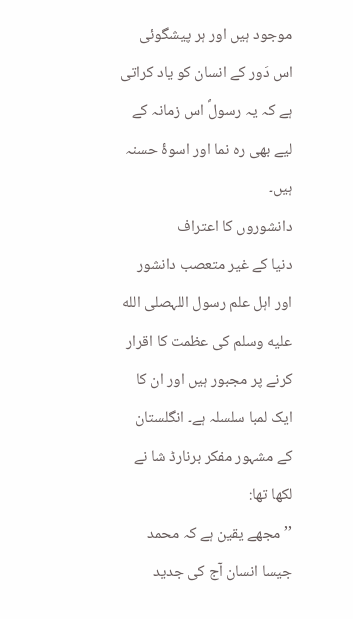موجود ہیں اور ہر پیشگوئی اس دَور کے انسان کو یاد کراتی ہے کہ یہ رسولؐ اس زمانہ کے لیے بھی رہ نما اور اسوۂ حسنہ ہیں۔
دانشوروں کا اعتراف
دنیا کے غیر متعصب دانشور اور اہل علم رسول اللہصلى الله عليه وسلم کی عظمت کا اقرار کرنے پر مجبور ہیں اور ان کا ایک لمبا سلسلہ ہے۔ انگلستان کے مشہور مفکر برنارڈ شا نے لکھا تھا:
’’مجھے یقین ہے کہ محمد جیسا انسان آج کی جدید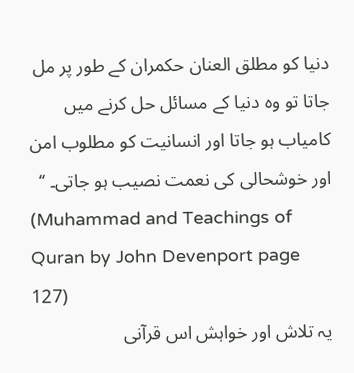دنیا کو مطلق العنان حکمران کے طور پر مل جاتا تو وہ دنیا کے مسائل حل کرنے میں کامیاب ہو جاتا اور انسانیت کو مطلوب امن اور خوشحالی کی نعمت نصیب ہو جاتی۔ ‘‘
(Muhammad and Teachings of Quran by John Devenport page 127)
یہ تلاش اور خواہش اس قرآنی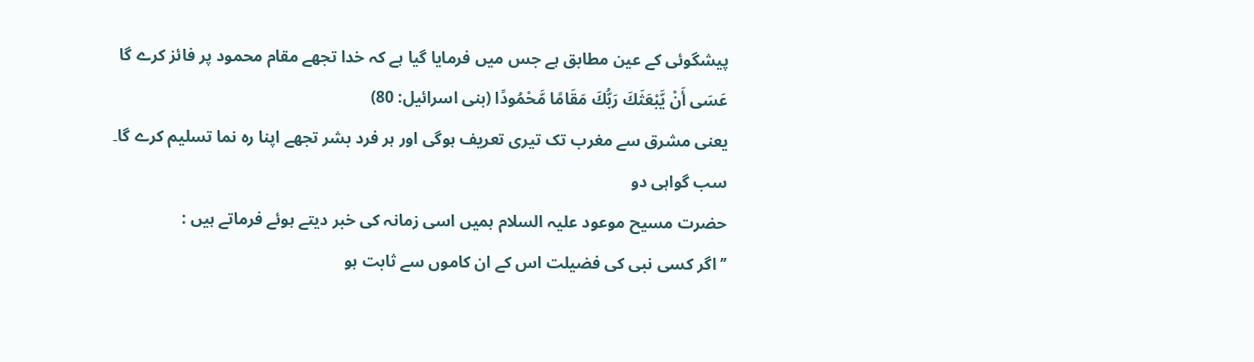پیشگوئی کے عین مطابق ہے جس میں فرمایا گیا ہے کہ خدا تجھے مقام محمود پر فائز کرے گا
عَسَى أَنْ يَّبْعَثَكَ رَبُّكَ مَقَامًا مَّحْمُودًا (بنی اسرائیل: 80)
یعنی مشرق سے مغرب تک تیری تعریف ہوگی اور ہر فرد بشر تجھے اپنا رہ نما تسلیم کرے گا۔
سب گواہی دو
حضرت مسیح موعود علیہ السلام ہمیں اسی زمانہ کی خبر دیتے ہوئے فرماتے ہیں :
’’ اگر کسی نبی کی فضیلت اس کے ان کاموں سے ثابت ہو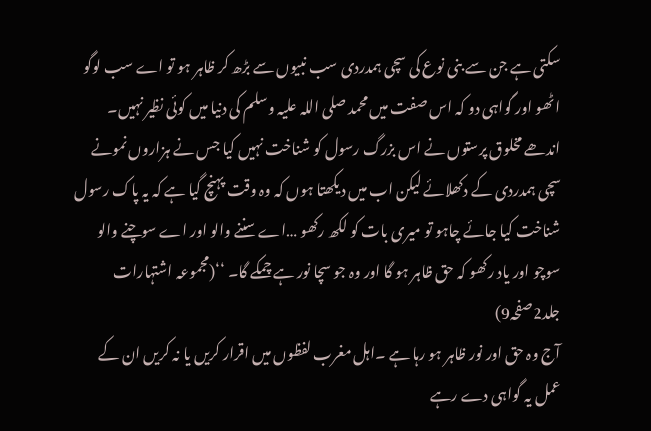سکتی ہے جن سے بنی نوع کی سچی ہمدردی سب نبیوں سے بڑھ کر ظاہر ہو تو اے سب لوگو اٹھو اور گواہی دو کہ اس صفت میں محمد صلی اللہ علیہ وسلم کی دنیا میں کوئی نظیر نہیں۔ اندھے مخلوق پرستوں نے اس بزرگ رسول کو شناخت نہیں کیا جس نے ہزاروں نمونے سچی ہمدردی کے دکھلائے لیکن اب میں دیکھتا ہوں کہ وہ وقت پہنچ گیا ہے کہ یہ پاک رسول شناخت کیا جائے چاہو تو میری بات کو لکھ رکھو …اے سننے والو اور اے سوچنے والو سوچو اور یاد رکھو کہ حق ظاہر ہو گا اور وہ جو سچا نور ہے چمکے گا۔ ‘‘(مجموعہ اشتہارات جلد2صفحہ9)
آج وہ حق اور نور ظاہر ہو رہا ہے ۔اہل مغرب لفظوں میں اقرار کریں یا نہ کریں ان کے عمل یہ گواہی دے رہے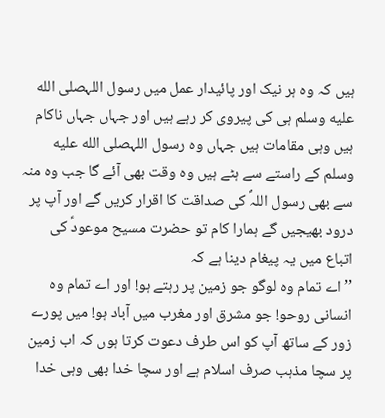ہیں کہ وہ ہر نیک اور پائیدار عمل میں رسول اللہصلى الله عليه وسلم ہی کی پیروی کر رہے ہیں اور جہاں جہاں ناکام ہیں وہی مقامات ہیں جہاں وہ رسول اللہصلى الله عليه وسلم کے راستے سے ہٹے ہیں وہ وقت بھی آئے گا جب وہ منہ سے بھی رسول اللہؐ کی صداقت کا اقرار کریں گے اور آپ پر درود بھیجیں گے ہمارا کام تو حضرت مسیح موعودؑ کی اتباع میں یہ پیغام دینا ہے کہ
’’اے تمام وہ لوگو جو زمین پر رہتے ہو! اور اے تمام وہ انسانی روحو! جو مشرق اور مغرب میں آباد ہو! میں پورے زور کے ساتھ آپ کو اس طرف دعوت کرتا ہوں کہ اب زمین پر سچا مذہب صرف اسلام ہے اور سچا خدا بھی وہی خدا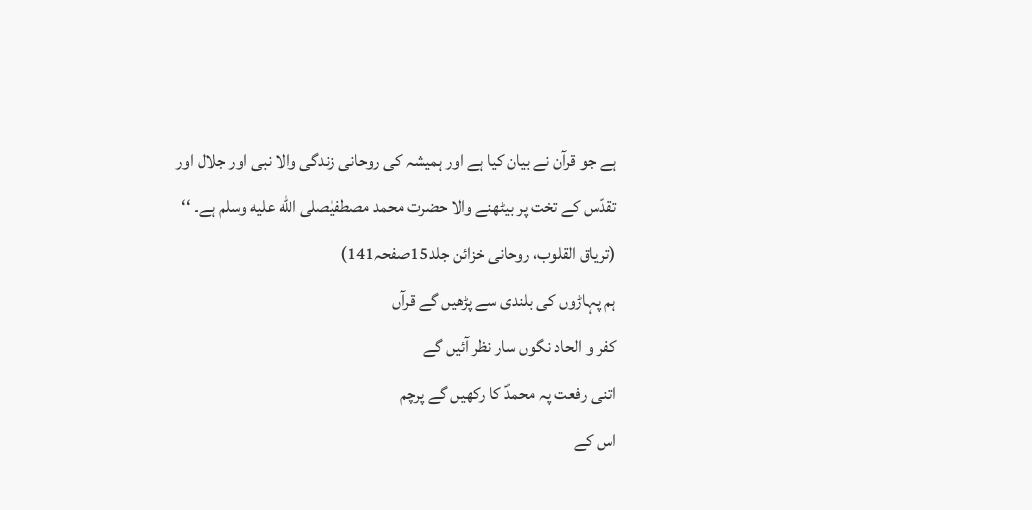ہے جو قرآن نے بیان کیا ہے اور ہمیشہ کی روحانی زندگی والا نبی اور جلال اور تقدّس کے تخت پر بیٹھنے والا حضرت محمد مصطفیٰصلى الله عليه وسلم ہے۔ ‘‘
(تریاق القلوب، روحانی خزائن جلد15صفحہ141)
ہم پہاڑوں کی بلندی سے پڑھیں گے قرآں
کفر و الحاد نگوں سار نظر آئیں گے
اتنی رفعت پہ محمدؐ کا رکھیں گے پرچم
اس کے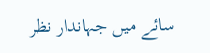سائے میں جہاندار نظر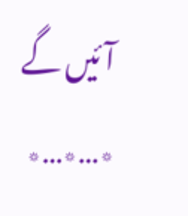آئیں گے
٭…٭…٭